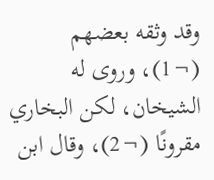وقد وثقه بعضهم (¬1)، وروى له الشيخان، لكن البخاري مقرونًا (¬2)، وقال ابن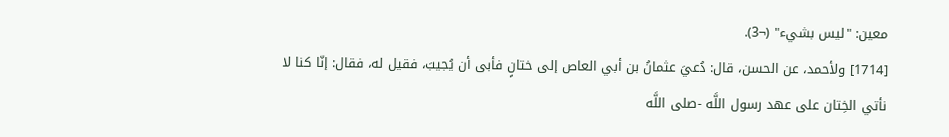معين: "ليس بشيء" (¬3).
[1714] ولأحمد، عن الحسن، قال: دُعيَ عثمانُ بن أبي العاص إلى ختانٍ فأبى أن يُجيبَ، فقيل له، فقال: إنّا كنا لا نأتي الخِتان على عهد رسول اللَّه -صلى اللَّه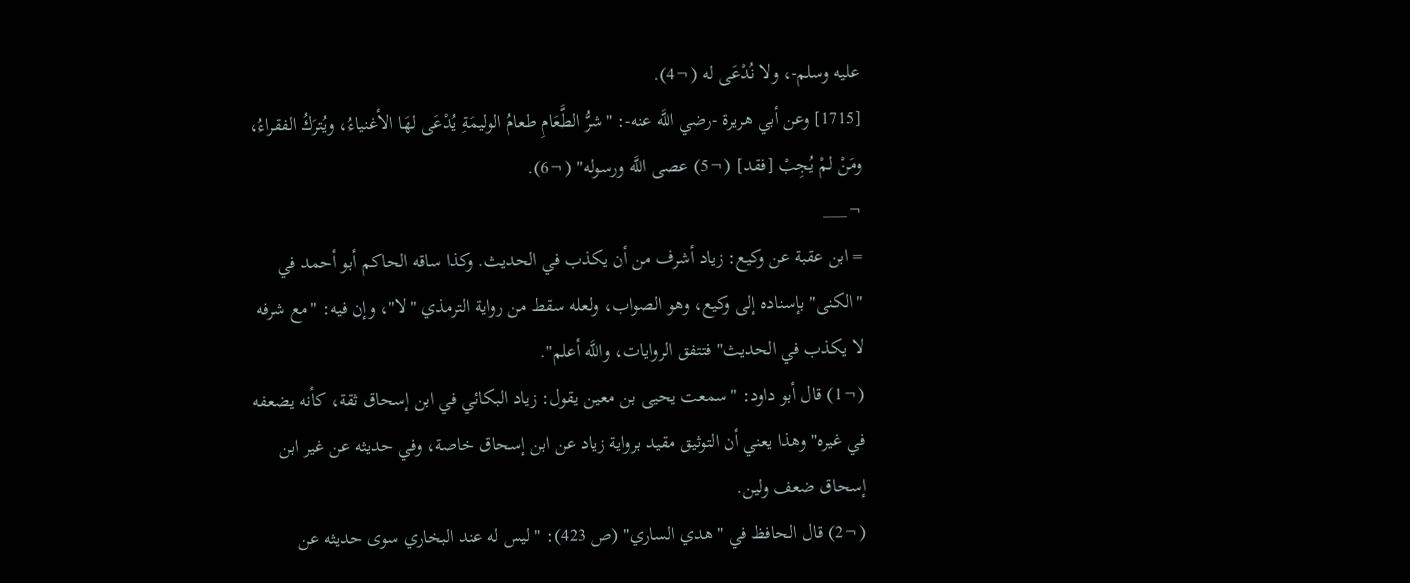عليه وسلم-، ولا نُدْعَى له (¬4).
[1715] وعن أبي هريرة -رضي اللَّه عنه-: "شرُّ الطَّعَامِ طعامُ الوليمَةِ يُدْعَى لهَا الأغنياءُ، ويُترَكُ الفقراءُ، ومَنْ لمْ يُجِبْ [فقد] (¬5) عصى اللَّه ورسوله" (¬6).
¬___
= ابن عقبة عن وكيع: زياد أشرف من أن يكذب في الحديث. وكذا ساقه الحاكم أبو أحمد في "الكنى" بإسناده إلى وكيع، وهو الصواب، ولعله سقط من رواية الترمذي "لا"، وإن فيه: "مع شرفه لا يكذب في الحديث" فتتفق الروايات، واللَّه أعلم".
(¬1) قال أبو داود: "سمعت يحيى بن معين يقول: زياد البكائي في ابن إسحاق ثقة، كأنه يضعفه في غيره" وهذا يعني أن التوثيق مقيد برواية زياد عن ابن إسحاق خاصة، وفي حديثه عن غير ابن إسحاق ضعف ولين.
(¬2) قال الحافظ في "هدي الساري" (ص 423): "ليس له عند البخاري سوى حديثه عن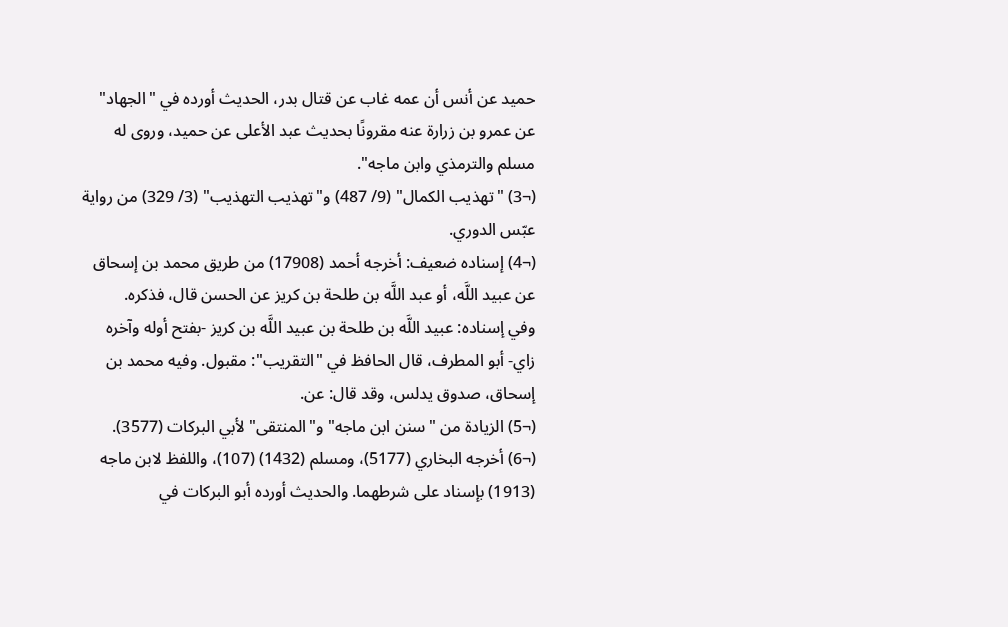حميد عن أنس أن عمه غاب عن قتال بدر، الحديث أورده في "الجهاد" عن عمرو بن زرارة عنه مقرونًا بحديث عبد الأعلى عن حميد، وروى له مسلم والترمذي وابن ماجه".
(¬3) "تهذيب الكمال" (9/ 487) و"تهذيب التهذيب" (3/ 329) من رواية عبّس الدوري.
(¬4) إسناده ضعيف: أخرجه أحمد (17908) من طريق محمد بن إسحاق عن عبيد اللَّه، أو عبد اللَّه بن طلحة بن كريز عن الحسن قال، فذكره.
وفي إسناده: عبيد اللَّه بن طلحة بن عبيد اللَّه بن كريز -بفتح أوله وآخره زاي- أبو المطرف، قال الحافظ في "التقريب": مقبول. وفيه محمد بن إسحاق، صدوق يدلس، وقد قال: عن.
(¬5) الزيادة من "سنن ابن ماجه" و"المنتقى" لأبي البركات (3577).
(¬6) أخرجه البخاري (5177)، ومسلم (1432) (107)، واللفظ لابن ماجه (1913) بإسناد على شرطهما. والحديث أورده أبو البركات في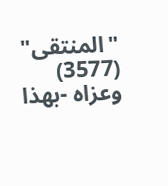"المنتقى" (3577) وعزاه -بهذا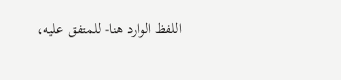اللفظ الوارد هنا- للمتفق عليه،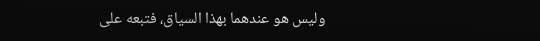وليس هو عندهما بهذا السياق، فتبعه على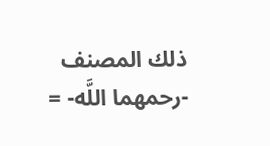ذلك المصنف -رحمهما اللَّه- =